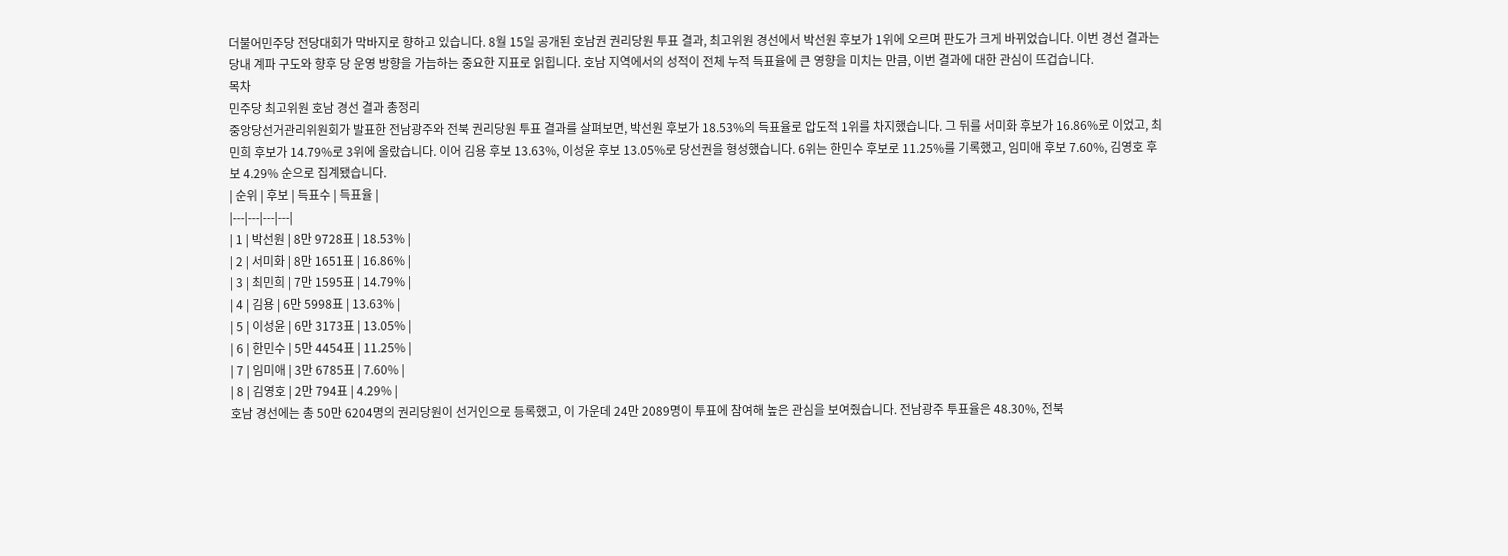더불어민주당 전당대회가 막바지로 향하고 있습니다. 8월 15일 공개된 호남권 권리당원 투표 결과, 최고위원 경선에서 박선원 후보가 1위에 오르며 판도가 크게 바뀌었습니다. 이번 경선 결과는 당내 계파 구도와 향후 당 운영 방향을 가늠하는 중요한 지표로 읽힙니다. 호남 지역에서의 성적이 전체 누적 득표율에 큰 영향을 미치는 만큼, 이번 결과에 대한 관심이 뜨겁습니다.
목차
민주당 최고위원 호남 경선 결과 총정리
중앙당선거관리위원회가 발표한 전남광주와 전북 권리당원 투표 결과를 살펴보면, 박선원 후보가 18.53%의 득표율로 압도적 1위를 차지했습니다. 그 뒤를 서미화 후보가 16.86%로 이었고, 최민희 후보가 14.79%로 3위에 올랐습니다. 이어 김용 후보 13.63%, 이성윤 후보 13.05%로 당선권을 형성했습니다. 6위는 한민수 후보로 11.25%를 기록했고, 임미애 후보 7.60%, 김영호 후보 4.29% 순으로 집계됐습니다.
| 순위 | 후보 | 득표수 | 득표율 |
|---|---|---|---|
| 1 | 박선원 | 8만 9728표 | 18.53% |
| 2 | 서미화 | 8만 1651표 | 16.86% |
| 3 | 최민희 | 7만 1595표 | 14.79% |
| 4 | 김용 | 6만 5998표 | 13.63% |
| 5 | 이성윤 | 6만 3173표 | 13.05% |
| 6 | 한민수 | 5만 4454표 | 11.25% |
| 7 | 임미애 | 3만 6785표 | 7.60% |
| 8 | 김영호 | 2만 794표 | 4.29% |
호남 경선에는 총 50만 6204명의 권리당원이 선거인으로 등록했고, 이 가운데 24만 2089명이 투표에 참여해 높은 관심을 보여줬습니다. 전남광주 투표율은 48.30%, 전북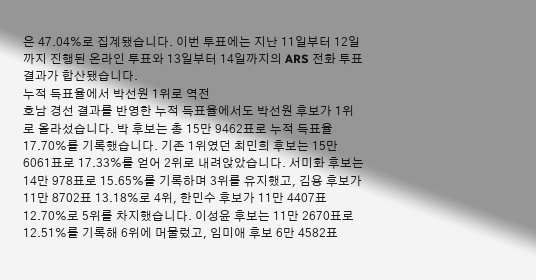은 47.04%로 집계됐습니다. 이번 투표에는 지난 11일부터 12일까지 진행된 온라인 투표와 13일부터 14일까지의 ARS 전화 투표 결과가 합산됐습니다.
누적 득표율에서 박선원 1위로 역전
호남 경선 결과를 반영한 누적 득표율에서도 박선원 후보가 1위로 올라섰습니다. 박 후보는 총 15만 9462표로 누적 득표율 17.70%를 기록했습니다. 기존 1위였던 최민희 후보는 15만 6061표로 17.33%를 얻어 2위로 내려앉았습니다. 서미화 후보는 14만 978표로 15.65%를 기록하며 3위를 유지했고, 김용 후보가 11만 8702표 13.18%로 4위, 한민수 후보가 11만 4407표 12.70%로 5위를 차지했습니다. 이성윤 후보는 11만 2670표로 12.51%를 기록해 6위에 머물렀고, 임미애 후보 6만 4582표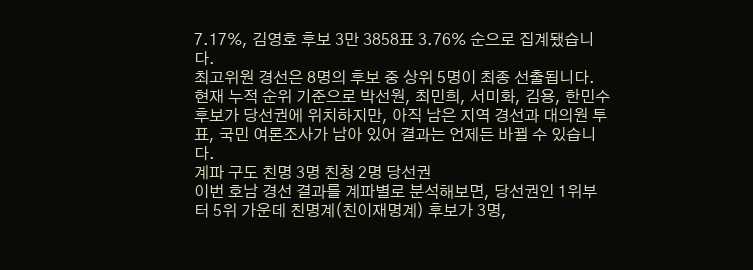7.17%, 김영호 후보 3만 3858표 3.76% 순으로 집계됐습니다.
최고위원 경선은 8명의 후보 중 상위 5명이 최종 선출됩니다. 현재 누적 순위 기준으로 박선원, 최민희, 서미화, 김용, 한민수 후보가 당선권에 위치하지만, 아직 남은 지역 경선과 대의원 투표, 국민 여론조사가 남아 있어 결과는 언제든 바뀔 수 있습니다.
계파 구도 친명 3명 친청 2명 당선권
이번 호남 경선 결과를 계파별로 분석해보면, 당선권인 1위부터 5위 가운데 친명계(친이재명계) 후보가 3명,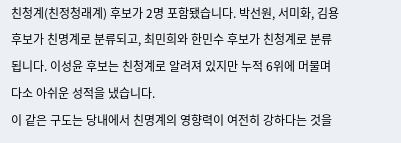친청계(친정청래계) 후보가 2명 포함됐습니다. 박선원, 서미화, 김용 후보가 친명계로 분류되고, 최민희와 한민수 후보가 친청계로 분류됩니다. 이성윤 후보는 친청계로 알려져 있지만 누적 6위에 머물며 다소 아쉬운 성적을 냈습니다.
이 같은 구도는 당내에서 친명계의 영향력이 여전히 강하다는 것을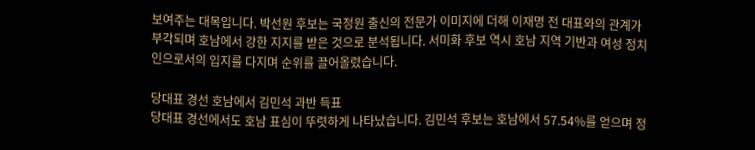보여주는 대목입니다. 박선원 후보는 국정원 출신의 전문가 이미지에 더해 이재명 전 대표와의 관계가 부각되며 호남에서 강한 지지를 받은 것으로 분석됩니다. 서미화 후보 역시 호남 지역 기반과 여성 정치인으로서의 입지를 다지며 순위를 끌어올렸습니다.

당대표 경선 호남에서 김민석 과반 득표
당대표 경선에서도 호남 표심이 뚜렷하게 나타났습니다. 김민석 후보는 호남에서 57.54%를 얻으며 정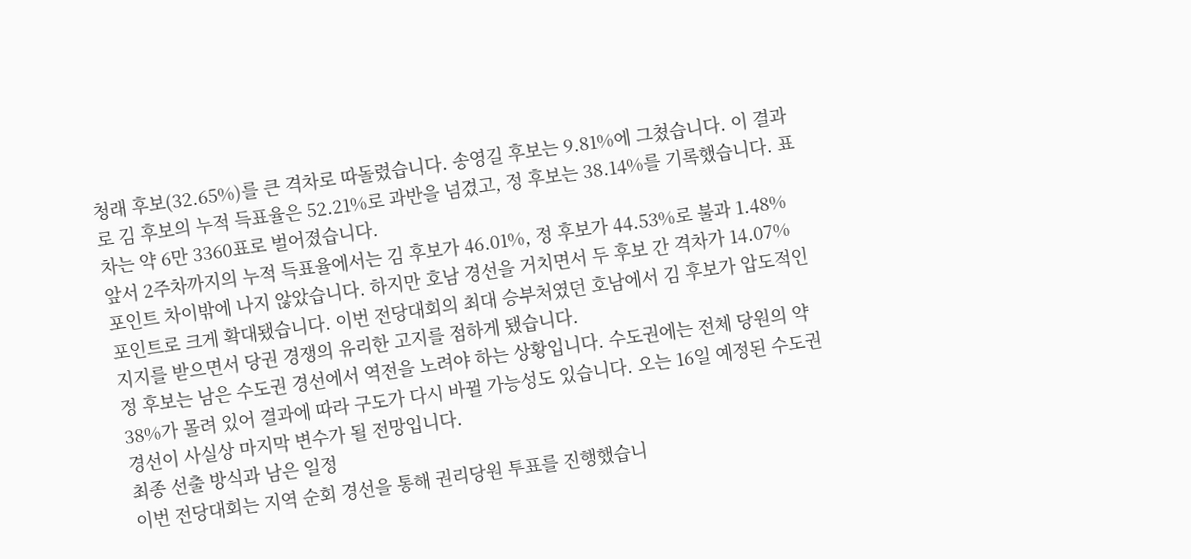청래 후보(32.65%)를 큰 격차로 따돌렸습니다. 송영길 후보는 9.81%에 그쳤습니다. 이 결과로 김 후보의 누적 득표율은 52.21%로 과반을 넘겼고, 정 후보는 38.14%를 기록했습니다. 표차는 약 6만 3360표로 벌어졌습니다.
앞서 2주차까지의 누적 득표율에서는 김 후보가 46.01%, 정 후보가 44.53%로 불과 1.48%포인트 차이밖에 나지 않았습니다. 하지만 호남 경선을 거치면서 두 후보 간 격차가 14.07%포인트로 크게 확대됐습니다. 이번 전당대회의 최대 승부처였던 호남에서 김 후보가 압도적인 지지를 받으면서 당권 경쟁의 유리한 고지를 점하게 됐습니다.
정 후보는 남은 수도권 경선에서 역전을 노려야 하는 상황입니다. 수도권에는 전체 당원의 약 38%가 몰려 있어 결과에 따라 구도가 다시 바뀔 가능성도 있습니다. 오는 16일 예정된 수도권 경선이 사실상 마지막 변수가 될 전망입니다.
최종 선출 방식과 남은 일정
이번 전당대회는 지역 순회 경선을 통해 권리당원 투표를 진행했습니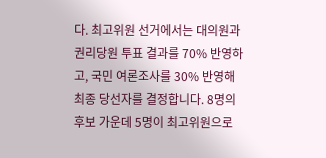다. 최고위원 선거에서는 대의원과 권리당원 투표 결과를 70% 반영하고, 국민 여론조사를 30% 반영해 최종 당선자를 결정합니다. 8명의 후보 가운데 5명이 최고위원으로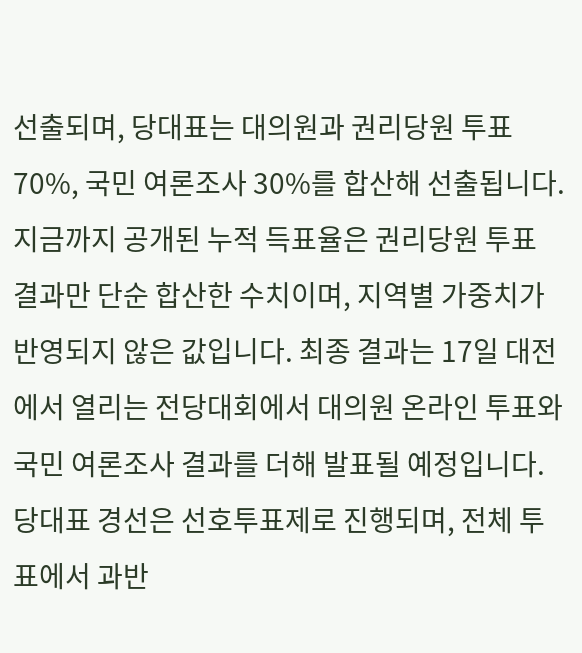선출되며, 당대표는 대의원과 권리당원 투표 70%, 국민 여론조사 30%를 합산해 선출됩니다.
지금까지 공개된 누적 득표율은 권리당원 투표 결과만 단순 합산한 수치이며, 지역별 가중치가 반영되지 않은 값입니다. 최종 결과는 17일 대전에서 열리는 전당대회에서 대의원 온라인 투표와 국민 여론조사 결과를 더해 발표될 예정입니다. 당대표 경선은 선호투표제로 진행되며, 전체 투표에서 과반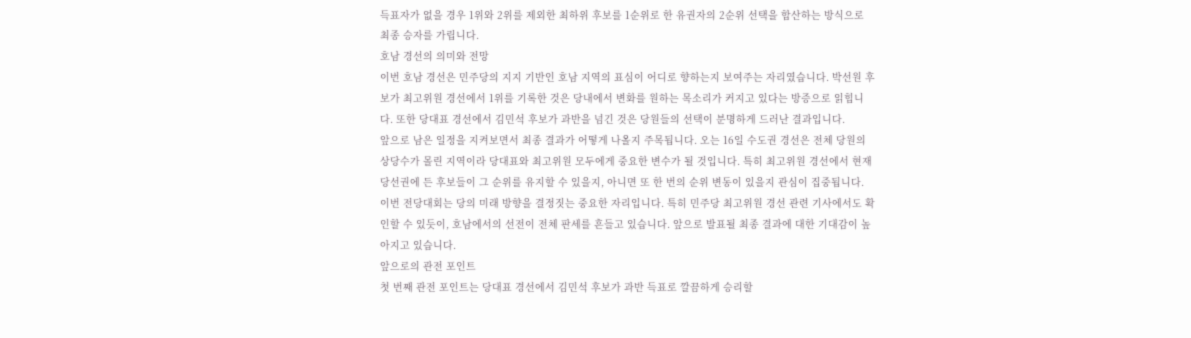득표자가 없을 경우 1위와 2위를 제외한 최하위 후보를 1순위로 한 유권자의 2순위 선택을 합산하는 방식으로 최종 승자를 가립니다.
호남 경선의 의미와 전망
이번 호남 경선은 민주당의 지지 기반인 호남 지역의 표심이 어디로 향하는지 보여주는 자리였습니다. 박선원 후보가 최고위원 경선에서 1위를 기록한 것은 당내에서 변화를 원하는 목소리가 커지고 있다는 방증으로 읽힙니다. 또한 당대표 경선에서 김민석 후보가 과반을 넘긴 것은 당원들의 선택이 분명하게 드러난 결과입니다.
앞으로 남은 일정을 지켜보면서 최종 결과가 어떻게 나올지 주목됩니다. 오는 16일 수도권 경선은 전체 당원의 상당수가 몰린 지역이라 당대표와 최고위원 모두에게 중요한 변수가 될 것입니다. 특히 최고위원 경선에서 현재 당선권에 든 후보들이 그 순위를 유지할 수 있을지, 아니면 또 한 번의 순위 변동이 있을지 관심이 집중됩니다.
이번 전당대회는 당의 미래 방향을 결정짓는 중요한 자리입니다. 특히 민주당 최고위원 경선 관련 기사에서도 확인할 수 있듯이, 호남에서의 선전이 전체 판세를 흔들고 있습니다. 앞으로 발표될 최종 결과에 대한 기대감이 높아지고 있습니다.
앞으로의 관전 포인트
첫 번째 관전 포인트는 당대표 경선에서 김민석 후보가 과반 득표로 깔끔하게 승리할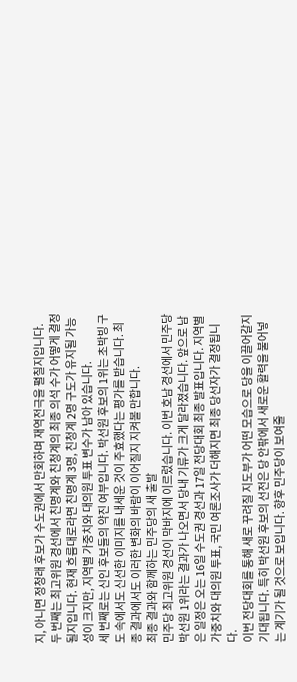지, 아니면 정청래 후보가 수도권에서 만회하며 재역전극을 펼칠지입니다. 두 번째는 최고위원 경선에서 친명계와 친청계의 최종 의석 수가 어떻게 결정될지입니다. 현재 흐름대로라면 친명계 3명, 친청계 2명 구도가 유지될 가능성이 크지만, 지역별 가중치와 대의원 투표 변수가 남아 있습니다.
세 번째로는 신인 후보들의 약진 여부입니다. 박선원 후보의 1위는 초박빙 구도 속에서도 신선한 이미지를 내세운 것이 주효했다는 평가를 받습니다. 최종 결과에서도 이러한 변화의 바람이 이어질지 지켜볼 만합니다.
최종 결과와 함께하는 민주당의 새 출발
민주당 최고위원 경선이 막바지에 이르렀습니다. 이번 호남 경선에서 민주당 박선원 1위라는 결과가 나오면서 당내 기류가 크게 달라졌습니다. 앞으로 남은 일정은 오는 16일 수도권 경선과 17일 전당대회 최종 발표입니다. 지역별 가중치와 대의원 투표, 국민 여론조사가 더해지면 최종 당선자가 결정됩니다.
이번 전당대회를 통해 새로 꾸려질 지도부가 어떤 모습으로 당을 이끌어갈지 기대됩니다. 특히 박선원 후보의 선전은 당 안팎에서 새로운 활력을 불어넣는 계기가 될 것으로 보입니다. 향후 민주당이 보여줄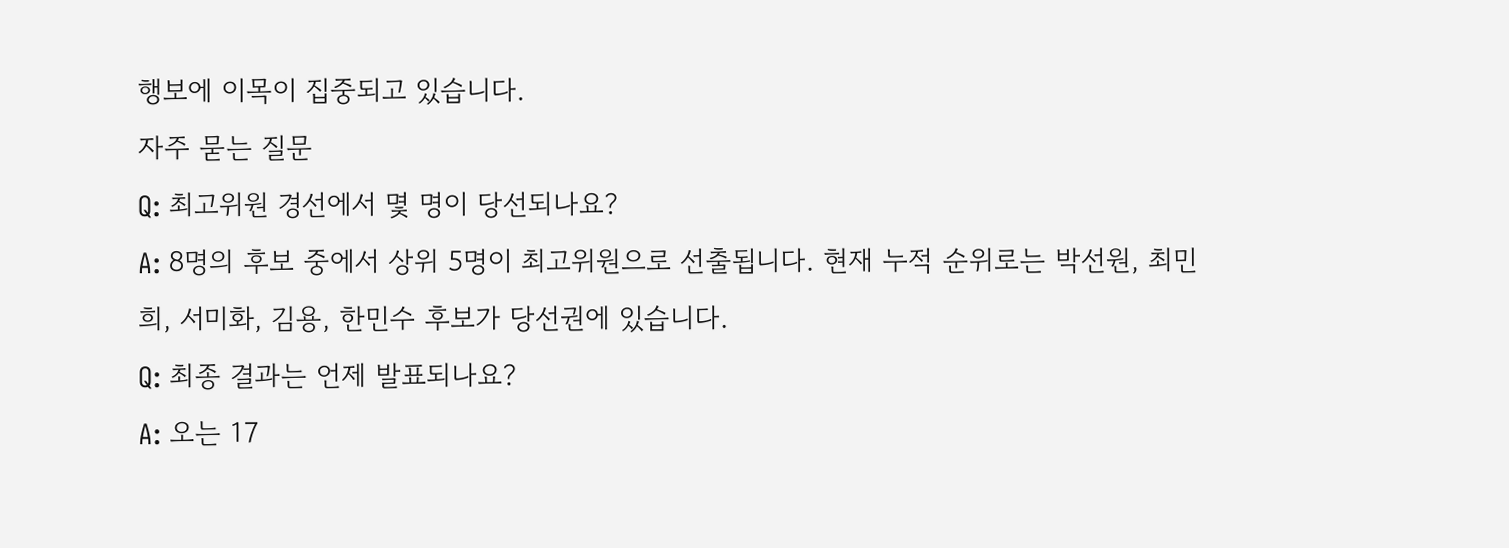행보에 이목이 집중되고 있습니다.
자주 묻는 질문
Q: 최고위원 경선에서 몇 명이 당선되나요?
A: 8명의 후보 중에서 상위 5명이 최고위원으로 선출됩니다. 현재 누적 순위로는 박선원, 최민희, 서미화, 김용, 한민수 후보가 당선권에 있습니다.
Q: 최종 결과는 언제 발표되나요?
A: 오는 17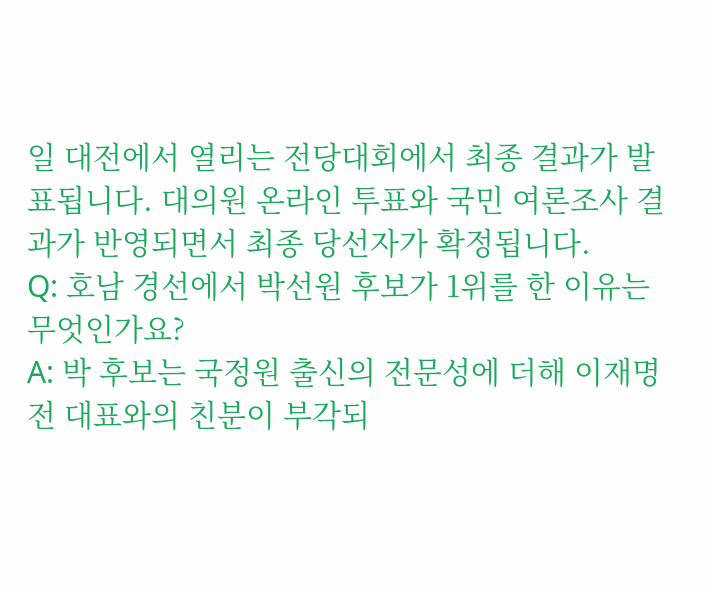일 대전에서 열리는 전당대회에서 최종 결과가 발표됩니다. 대의원 온라인 투표와 국민 여론조사 결과가 반영되면서 최종 당선자가 확정됩니다.
Q: 호남 경선에서 박선원 후보가 1위를 한 이유는 무엇인가요?
A: 박 후보는 국정원 출신의 전문성에 더해 이재명 전 대표와의 친분이 부각되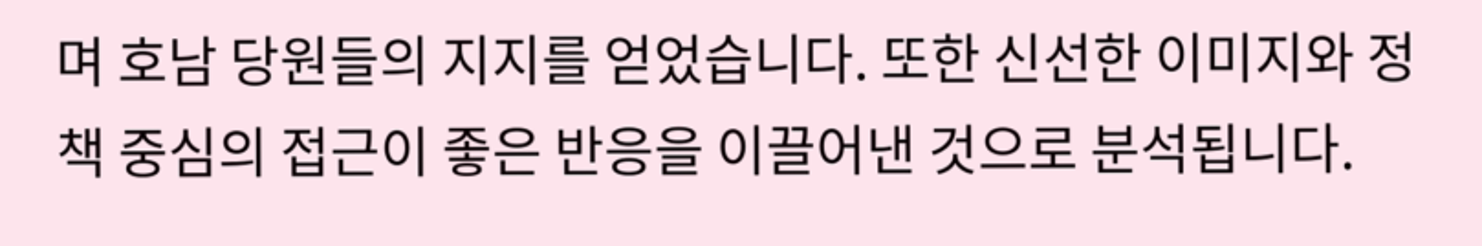며 호남 당원들의 지지를 얻었습니다. 또한 신선한 이미지와 정책 중심의 접근이 좋은 반응을 이끌어낸 것으로 분석됩니다.